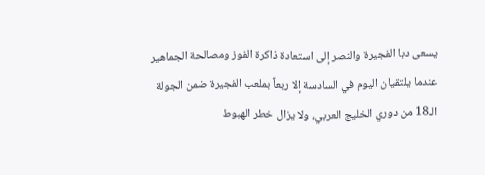يسعى دبا الفجيرة والنصر إلى استعادة ذاكرة الفوز ومصالحة الجماهير عندما يلتقيان اليوم في السادسة إلا ربعاً بملعب الفجيرة ضمن الجولة الـ18 من دوري الخليج العربي، ولا يزال خطر الهبوط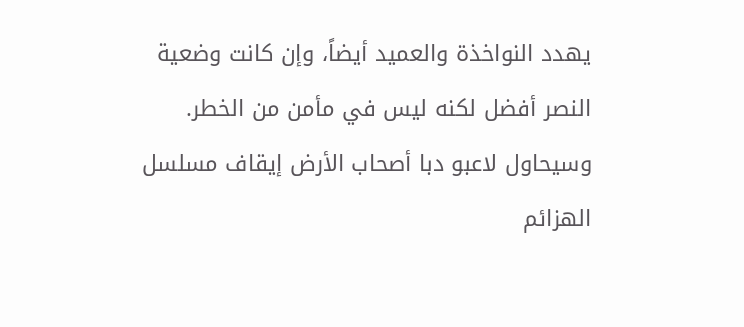يهدد النواخذة والعميد أيضاً، وإن كانت وضعية النصر أفضل لكنه ليس في مأمن من الخطر.
وسيحاول لاعبو دبا أصحاب الأرض إيقاف مسلسل الهزائم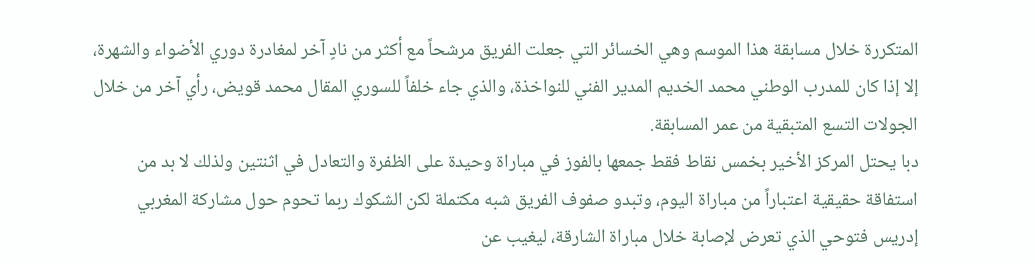المتكررة خلال مسابقة هذا الموسم وهي الخسائر التي جعلت الفريق مرشحاً مع أكثر من نادٍ آخر لمغادرة دوري الأضواء والشهرة، إلا إذا كان للمدرب الوطني محمد الخديم المدير الفني للنواخذة، والذي جاء خلفاً للسوري المقال محمد قويض، رأي آخر من خلال الجولات التسع المتبقية من عمر المسابقة.
دبا يحتل المركز الأخير بخمس نقاط فقط جمعها بالفوز في مباراة وحيدة على الظفرة والتعادل في اثنتين ولذلك لا بد من استفاقة حقيقية اعتباراً من مباراة اليوم، وتبدو صفوف الفريق شبه مكتملة لكن الشكوك ربما تحوم حول مشاركة المغربي إدريس فتوحي الذي تعرض لإصابة خلال مباراة الشارقة، ليغيب عن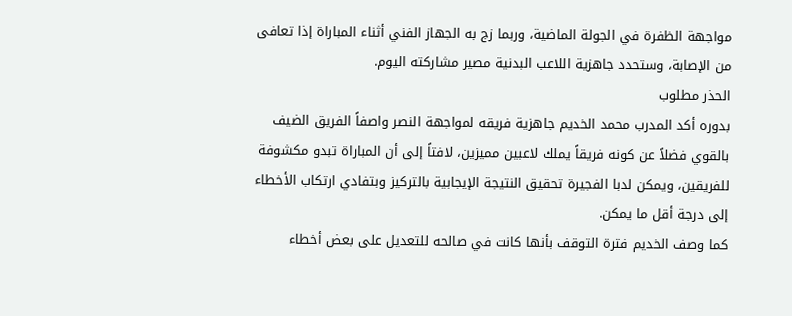مواجهة الظفرة في الجولة الماضية، وربما زج به الجهاز الفني أثناء المباراة إذا تعافى من الإصابة، وستحدد جاهزية اللاعب البدنية مصير مشاركته اليوم.
الحذر مطلوب
بدوره أكد المدرب محمد الخديم جاهزية فريقه لمواجهة النصر واصفاً الفريق الضيف بالقوي فضلاً عن كونه فريقاً يملك لاعبين مميزين، لافتاً إلى أن المباراة تبدو مكشوفة للفريقين، ويمكن لدبا الفجيرة تحقيق النتيجة الإيجابية بالتركيز وبتفادي ارتكاب الأخطاء إلى درجة أقل ما يمكن.
كما وصف الخديم فترة التوقف بأنها كانت في صالحه للتعديل على بعض أخطاء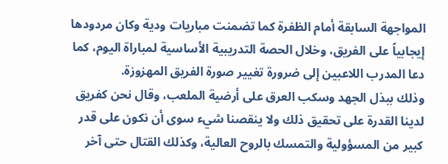المواجهة السابقة أمام الظفرة كما تضمنت مباريات ودية وكان مردودها إيجابياً على الفريق، وخلال الحصة التدريبية الأساسية لمباراة اليوم، كما دعا المدرب اللاعبين إلى ضرورة تغيير صورة الفريق المهزوزة.
وذلك ببذل الجهد وسكب العرق على أرضية الملعب، وقال نحن كفريق لدينا القدرة على تحقيق ذلك ولا ينقصنا شيء سوى أن نكون على قدر كبير من المسؤولية والتمسك بالروح العالية، وكذلك القتال حتى آخر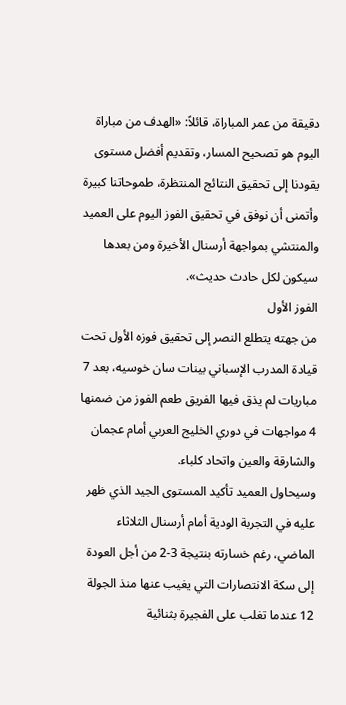دقيقة من عمر المباراة، قائلاً: «الهدف من مباراة اليوم هو تصحيح المسار، وتقديم أفضل مستوى يقودنا إلى تحقيق النتائج المنتظرة، طموحاتنا كبيرة وأتمنى أن نوفق في تحقيق الفوز اليوم على العميد والمنتشي بمواجهة أرسنال الأخيرة ومن بعدها سيكون لكل حادث حديث».
الفوز الأول
من جهته يتطلع النصر إلى تحقيق فوزه الأول تحت قيادة المدرب الإسباني بينات سان خوسيه، بعد 7 مباريات لم يذق فيها الفريق طعم الفوز من ضمنها 4 مواجهات في دوري الخليج العربي أمام عجمان والشارقة والعين واتحاد كلباء.
وسيحاول العميد تأكيد المستوى الجيد الذي ظهر عليه في التجربة الودية أمام أرسنال الثلاثاء الماضي، رغم خسارته بنتيجة 3-2 من أجل العودة إلى سكة الانتصارات التي يغيب عنها منذ الجولة 12 عندما تغلب على الفجيرة بثنائية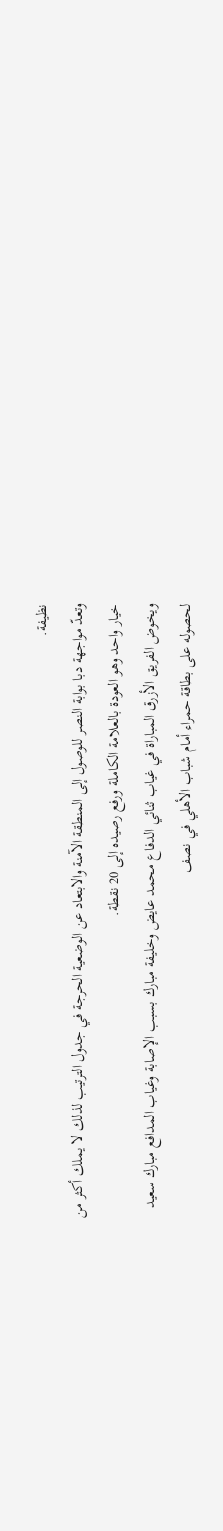نظيفة.
وتعدّ مواجهة دبا بوابة النصر للوصول إلى المنطقة الآمنة والابتعاد عن الوضعية الحرجة في جدول الترتيب لذلك لا يملك أكثر من خيار واحد وهو العودة بالعلامة الكاملة ورفع رصيده إلى 20 نقطة.
ويخوض الفريق الأزرق المباراة في غياب ثنائي الدفاع محمد عايض وخليفة مبارك بسبب الإصابة وغياب المدافع مبارك سعيد لحصوله على بطاقة حمراء أمام شباب الأهلي في نصف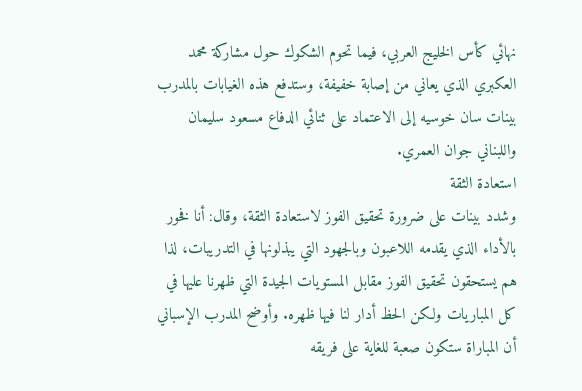نهائي كأس الخليج العربي، فيما تحوم الشكوك حول مشاركة محمد العكبري الذي يعاني من إصابة خفيفة، وستدفع هذه الغيابات بالمدرب بينات سان خوسيه إلى الاعتماد على ثنائي الدفاع مسعود سليمان واللبناني جوان العمري.
استعادة الثقة
وشدد بينات على ضرورة تحقيق الفوز لاستعادة الثقة، وقال: أنا فخور بالأداء الذي يقدمه اللاعبون وبالجهود التي يبذلونها في التدريبات، لذا هم يستحقون تحقيق الفوز مقابل المستويات الجيدة التي ظهرنا عليها في كل المباريات ولكن الحظ أدار لنا فيها ظهره. وأوضح المدرب الإسباني أن المباراة ستكون صعبة للغاية على فريقه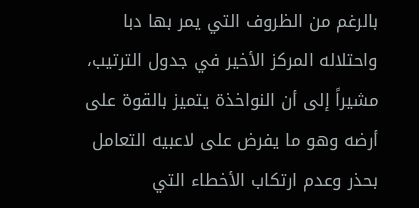بالرغم من الظروف التي يمر بها دبا واحتلاله المركز الأخير في جدول الترتيب، مشيراً إلى أن النواخذة يتميز بالقوة على أرضه وهو ما يفرض على لاعبيه التعامل بحذر وعدم ارتكاب الأخطاء التي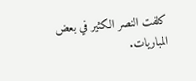كلفت النصر الكثير في بعض المباريات.